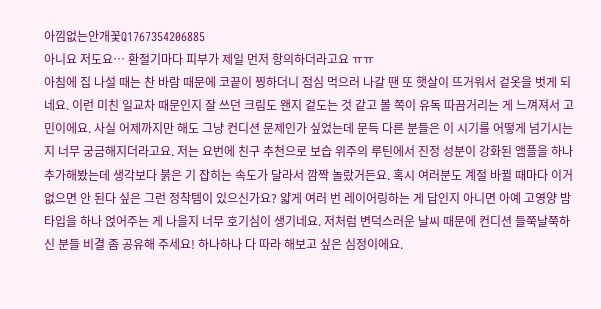아낌없는안개꽃Q1767354206885
아니요 저도요… 환절기마다 피부가 제일 먼저 항의하더라고요 ㅠㅠ
아침에 집 나설 때는 찬 바람 때문에 코끝이 찡하더니 점심 먹으러 나갈 땐 또 햇살이 뜨거워서 겉옷을 벗게 되네요. 이런 미친 일교차 때문인지 잘 쓰던 크림도 왠지 겉도는 것 같고 볼 쪽이 유독 따끔거리는 게 느껴져서 고민이에요. 사실 어제까지만 해도 그냥 컨디션 문제인가 싶었는데 문득 다른 분들은 이 시기를 어떻게 넘기시는지 너무 궁금해지더라고요. 저는 요번에 친구 추천으로 보습 위주의 루틴에서 진정 성분이 강화된 앰플을 하나 추가해봤는데 생각보다 붉은 기 잡히는 속도가 달라서 깜짝 놀랐거든요. 혹시 여러분도 계절 바뀔 때마다 이거 없으면 안 된다 싶은 그런 정착템이 있으신가요? 얇게 여러 번 레이어링하는 게 답인지 아니면 아예 고영양 밤 타입을 하나 얹어주는 게 나을지 너무 호기심이 생기네요. 저처럼 변덕스러운 날씨 때문에 컨디션 들쭉날쭉하신 분들 비결 좀 공유해 주세요! 하나하나 다 따라 해보고 싶은 심정이에요.